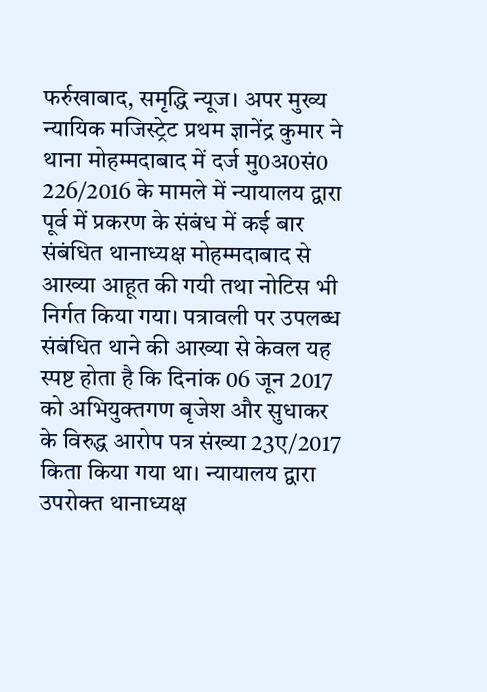फर्रुखाबाद, समृद्धि न्यूज। अपर मुख्य न्यायिक मजिस्ट्रेट प्रथम ज्ञानेंद्र कुमार ने थाना मोहम्मदाबाद में दर्ज मु0अ0सं0 226/2016 के मामले में न्यायालय द्वारा पूर्व में प्रकरण के संबंध में कई बार संबंधित थानाध्यक्ष मोहम्मदाबाद से आख्या आहूत की गयी तथा नोटिस भी निर्गत किया गया। पत्रावली पर उपलब्ध संबंधित थाने की आख्या से केवल यह स्पष्ट होता है कि दिनांक 06 जून 2017 को अभियुक्तगण बृजेश और सुधाकर के विरुद्ध आरोप पत्र संख्या 23ए/2017 किता किया गया था। न्यायालय द्वारा उपरोक्त थानाध्यक्ष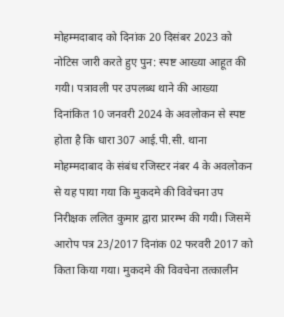मोहम्मदाबाद को दिनांक 20 दिसंबर 2023 को नोटिस जारी करते हुए पुन: स्पष्ट आख्या आहूत की गयी। पत्रावली पर उपलब्ध थाने की आख्या दिनांकित 10 जनवरी 2024 के अवलोकन से स्पष्ट होता है कि धारा 307 आई.पी.सी. थाना मोहम्मदाबाद के संबंध रजिस्टर नंबर 4 के अवलोकन से यह पाया गया कि मुकदमे की विवेचना उप निरीक्षक ललित कुमार द्वारा प्रारम्भ की गयी। जिसमें आरोप पत्र 23/2017 दिनांक 02 फरवरी 2017 को किता किया गया। मुकदमे की विवचेना तत्कालीन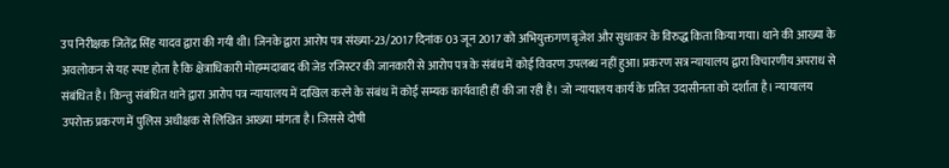उप निरीक्षक जितेंद्र सिंह यादव द्वारा की गयी थी। जिनके द्वारा आरोप पत्र संख्या-23/2017 दिनांक 03 जून 2017 को अभियुक्तगण बृजेश और सुधाकर के विरुद्ध किता किया गया। थाने की आख्या के अवलोकन से यह स्पष्ट होता है कि क्षेत्राधिकारी मोहम्मदाबाद की जेड रजिस्टर की जानकारी से आरोप पत्र के संबंध में कोई विवरण उपलब्ध नहीं हुआ। प्रकरण सत्र न्यायालय द्वारा विचारणीय अपराध से संबंधित है। किन्तु संबंधित थाने द्वारा आरोप पत्र न्यायालय में दाखिल करने के संबंध में कोई सम्यक कार्यवाही हीं की जा रही है। जो न्यायालय कार्य के प्रतित उदासीनता को दर्शाता है। न्यायालय उपरोक्त प्रकरण में पुलिस अधीक्षक से लिखित आख्या मांगता है। जिससे दोषी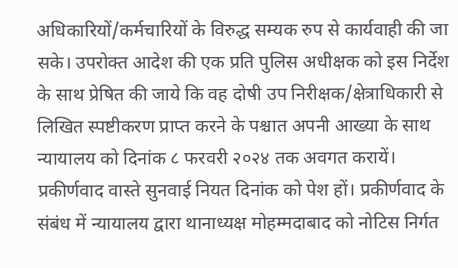अधिकारियों/कर्मचारियों के विरुद्ध सम्यक रुप से कार्यवाही की जा सके। उपरोक्त आदेश की एक प्रति पुलिस अधीक्षक को इस निर्देश के साथ प्रेषित की जाये कि वह दोषी उप निरीक्षक/क्षेत्राधिकारी से लिखित स्पष्टीकरण प्राप्त करने के पश्चात अपनी आख्या के साथ न्यायालय को दिनांक ८ फरवरी २०२४ तक अवगत करायें। प्रकीर्णवाद वास्ते सुनवाई नियत दिनांक को पेश हों। प्रकीर्णवाद के संबंध में न्यायालय द्वारा थानाध्यक्ष मोहम्मदाबाद को नोटिस निर्गत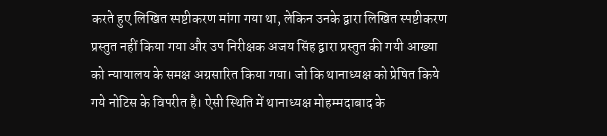करते हुए लिखित स्पष्टीकरण मांगा गया था, लेकिन उनके द्वारा लिखित स्पष्टीकरण प्रस्तुत नहीं किया गया और उप निरीक्षक अजय सिंह द्वारा प्रस्तुत की गयी आख्या को न्यायालय के समक्ष अग्रसारित किया गया। जो कि थानाध्यक्ष को प्रेषित किये गये नोटिस के विपरीत है। ऐसी स्थिति में थानाध्यक्ष मोहम्मदाबाद के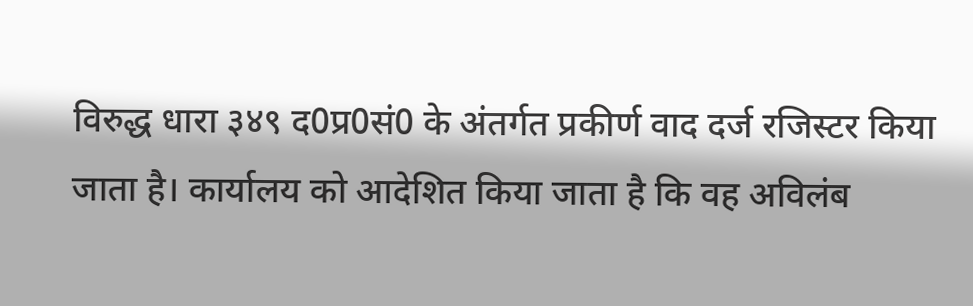विरुद्ध धारा ३४९ द0प्र0सं0 के अंतर्गत प्रकीर्ण वाद दर्ज रजिस्टर किया जाता है। कार्यालय को आदेशित किया जाता है कि वह अविलंब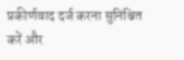प्रकीर्णवाद दर्ज करना सुनिश्चित करें और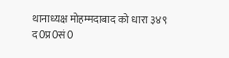थानाध्यक्ष मोहम्मदाबाद को धारा ३४९ द0प्र0सं0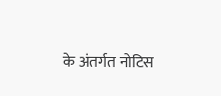के अंतर्गत नोटिस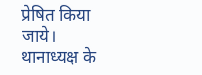प्रेषित किया जाये।
थानाध्यक्ष के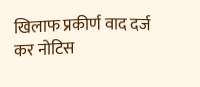खिलाफ प्रकीर्ण वाद दर्ज कर नोटिस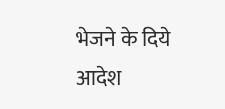भेजने के दिये आदेश